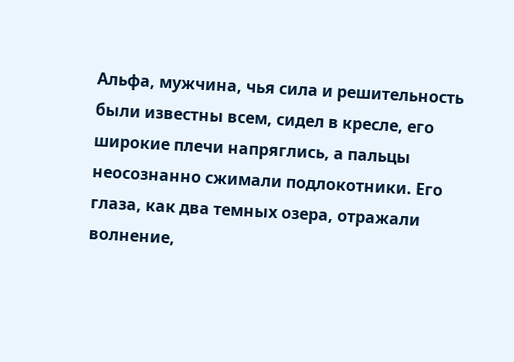Альфа, мужчина, чья сила и решительность были известны всем, сидел в кресле, его широкие плечи напряглись, а пальцы неосознанно сжимали подлокотники. Его глаза, как два темных озера, отражали волнение,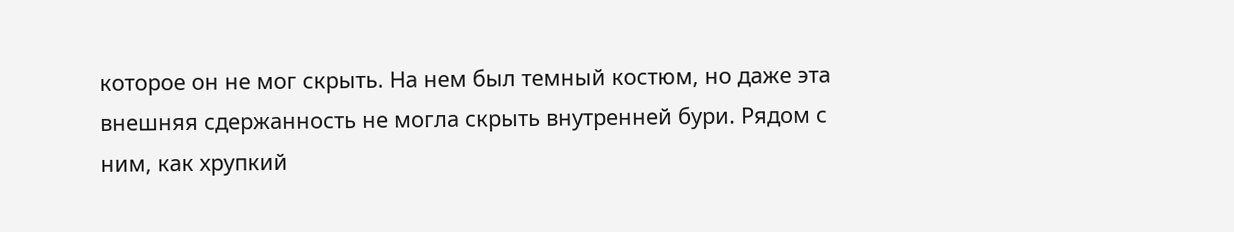которое он не мог скрыть. На нем был темный костюм, но даже эта внешняя сдержанность не могла скрыть внутренней бури. Рядом с ним, как хрупкий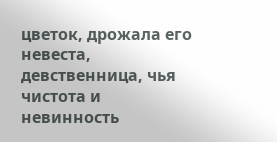цветок, дрожала его невеста, девственница, чья чистота и невинность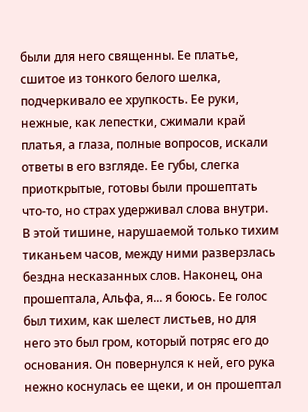были для него священны. Ее платье, сшитое из тонкого белого шелка, подчеркивало ее хрупкость. Ее руки, нежные, как лепестки, сжимали край платья, а глаза, полные вопросов, искали ответы в его взгляде. Ее губы, слегка приоткрытые, готовы были прошептать что-то, но страх удерживал слова внутри.
В этой тишине, нарушаемой только тихим тиканьем часов, между ними разверзлась бездна несказанных слов. Наконец, она прошептала, Альфа, я... я боюсь. Ее голос был тихим, как шелест листьев, но для него это был гром, который потряс его до основания. Он повернулся к ней, его рука нежно коснулась ее щеки, и он прошептал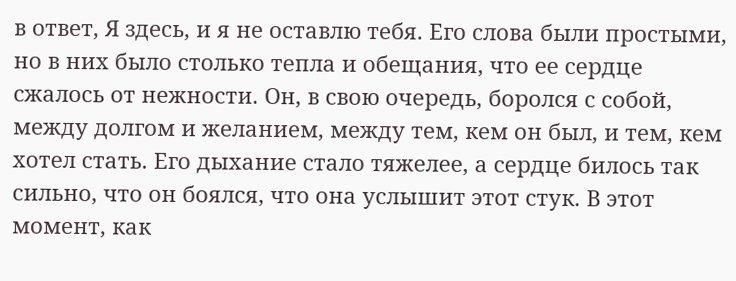в ответ, Я здесь, и я не оставлю тебя. Его слова были простыми, но в них было столько тепла и обещания, что ее сердце сжалось от нежности. Он, в свою очередь, боролся с собой, между долгом и желанием, между тем, кем он был, и тем, кем хотел стать. Его дыхание стало тяжелее, а сердце билось так сильно, что он боялся, что она услышит этот стук. В этот момент, как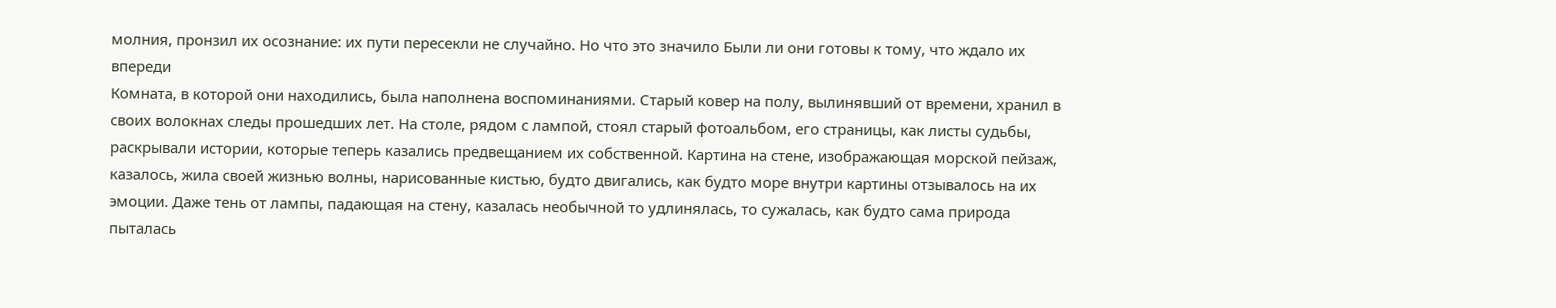молния, пронзил их осознание: их пути пересекли не случайно. Но что это значило Были ли они готовы к тому, что ждало их впереди
Комната, в которой они находились, была наполнена воспоминаниями. Старый ковер на полу, вылинявший от времени, хранил в своих волокнах следы прошедших лет. На столе, рядом с лампой, стоял старый фотоальбом, его страницы, как листы судьбы, раскрывали истории, которые теперь казались предвещанием их собственной. Картина на стене, изображающая морской пейзаж, казалось, жила своей жизнью волны, нарисованные кистью, будто двигались, как будто море внутри картины отзывалось на их эмоции. Даже тень от лампы, падающая на стену, казалась необычной то удлинялась, то сужалась, как будто сама природа пыталась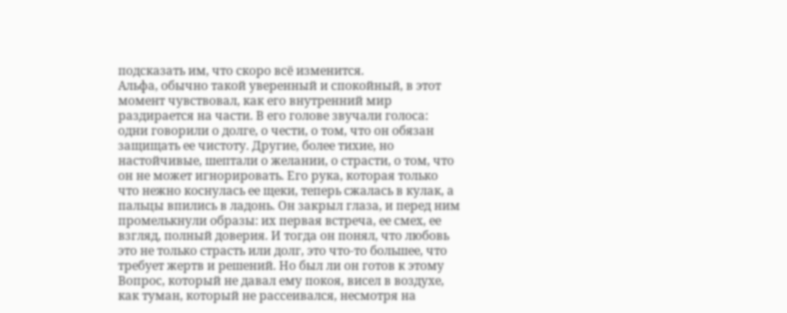подсказать им, что скоро всё изменится.
Альфа, обычно такой уверенный и спокойный, в этот момент чувствовал, как его внутренний мир раздирается на части. В его голове звучали голоса: одни говорили о долге, о чести, о том, что он обязан защищать ее чистоту. Другие, более тихие, но настойчивые, шептали о желании, о страсти, о том, что он не может игнорировать. Его рука, которая только что нежно коснулась ее щеки, теперь сжалась в кулак, а пальцы впились в ладонь. Он закрыл глаза, и перед ним промелькнули образы: их первая встреча, ее смех, ее взгляд, полный доверия. И тогда он понял, что любовь это не только страсть или долг, это что-то большее, что требует жертв и решений. Но был ли он готов к этому Вопрос, который не давал ему покоя, висел в воздухе, как туман, который не рассеивался, несмотря на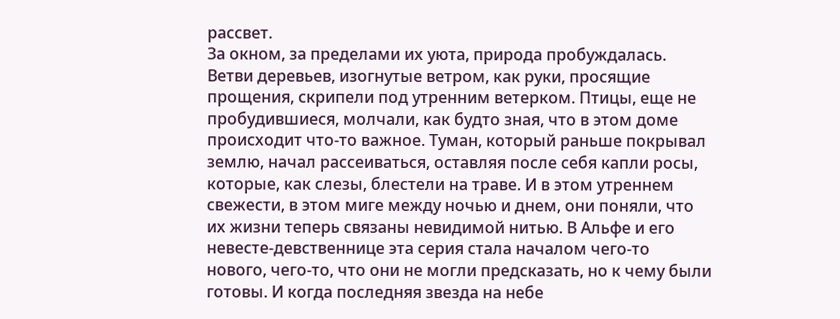рассвет.
За окном, за пределами их уюта, природа пробуждалась. Ветви деревьев, изогнутые ветром, как руки, просящие прощения, скрипели под утренним ветерком. Птицы, еще не пробудившиеся, молчали, как будто зная, что в этом доме происходит что-то важное. Туман, который раньше покрывал землю, начал рассеиваться, оставляя после себя капли росы, которые, как слезы, блестели на траве. И в этом утреннем свежести, в этом миге между ночью и днем, они поняли, что их жизни теперь связаны невидимой нитью. В Альфе и его невесте-девственнице эта серия стала началом чего-то нового, чего-то, что они не могли предсказать, но к чему были готовы. И когда последняя звезда на небе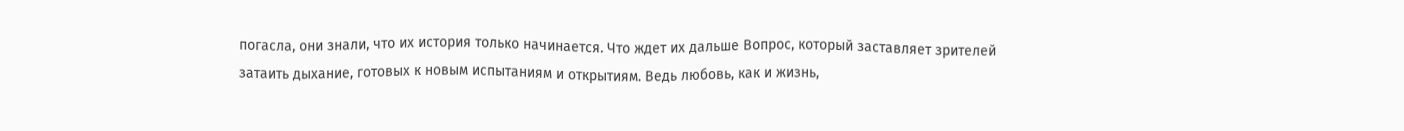погасла, они знали, что их история только начинается. Что ждет их дальше Вопрос, который заставляет зрителей затаить дыхание, готовых к новым испытаниям и открытиям. Ведь любовь, как и жизнь,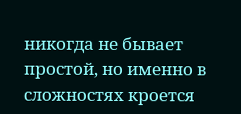никогда не бывает простой, но именно в сложностях кроется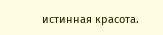истинная красота.